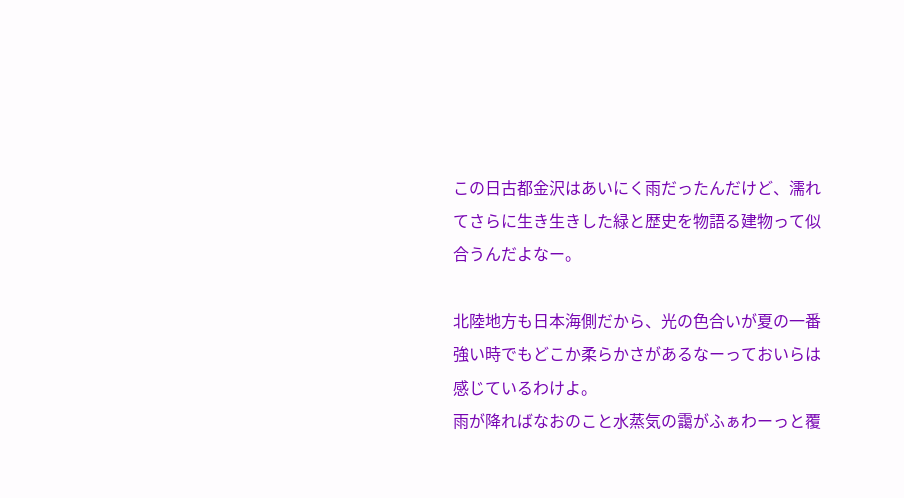この日古都金沢はあいにく雨だったんだけど、濡れてさらに生き生きした緑と歴史を物語る建物って似合うんだよなー。

北陸地方も日本海側だから、光の色合いが夏の一番強い時でもどこか柔らかさがあるなーっておいらは感じているわけよ。
雨が降ればなおのこと水蒸気の靄がふぁわーっと覆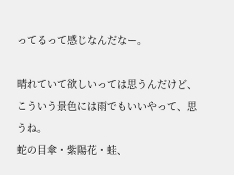ってるって感じなんだなー。

晴れていて欲しいっては思うんだけど、こういう景色には雨でもいいやって、思うね。
蛇の目傘・紫陽花・蛙、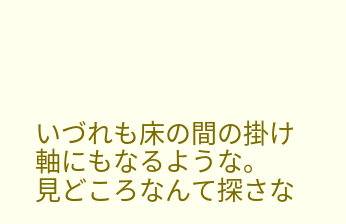いづれも床の間の掛け軸にもなるような。
見どころなんて探さな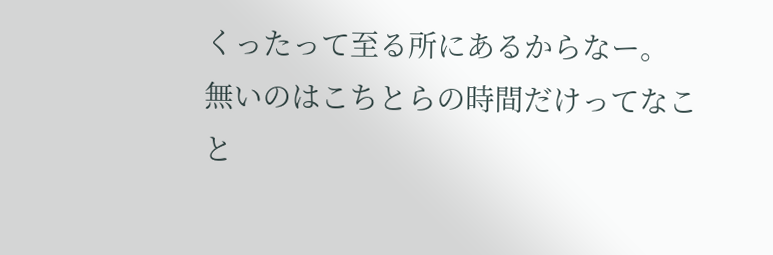くったって至る所にあるからなー。
無いのはこちとらの時間だけってなこと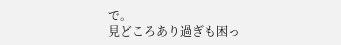で。
見どころあり過ぎも困っ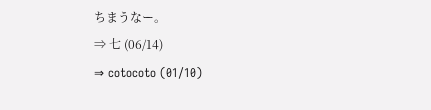ちまうなー。
⇒ 七 (06/14)
⇒ cotocoto (01/10)